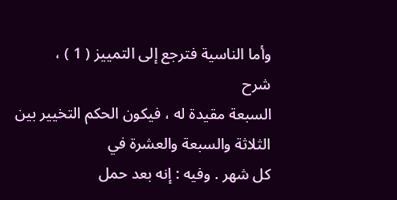وأما الناسية فترجع إلى التمييز ( 1 ) ،
شرح
السبعة مقيدة له ، فيكون الحكم التخيير بين الثلاثة والسبعة والعشرة في
كل شهر . وفيه : إنه بعد حمل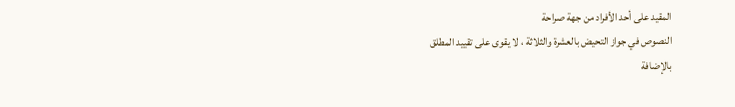المقيد على أحد الأفراد من جهة صراحة
النصوص في جواز التحيض بالعشرة والثلاثة ، لا يقوى على تقييد المطلق
بالإضافة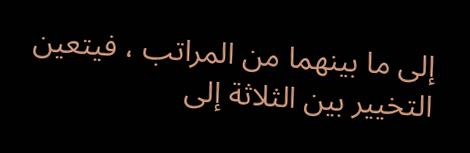إلى ما بينهما من المراتب ، فيتعين التخيير بين الثلاثة إلى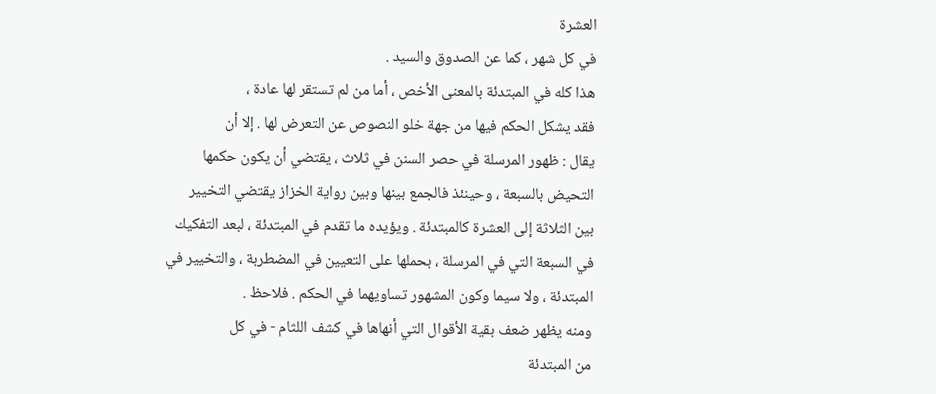العشرة
في كل شهر ، كما عن الصدوق والسيد .
هذا كله في المبتدئة بالمعنى الأخص ، أما من لم تستقر لها عادة ،
فقد يشكل الحكم فيها من جهة خلو النصوص عن التعرض لها . إلا أن
يقال : ظهور المرسلة في حصر السنن في ثلاث ، يقتضي أن يكون حكمها
التحيض بالسبعة ، وحينئذ فالجمع بينها وبين رواية الخزاز يقتضي التخيير
بين الثلاثة إلى العشرة كالمبتدئة . ويؤيده ما تقدم في المبتدئة ، لبعد التفكيك
في السبعة التي في المرسلة ، بحملها على التعيين في المضطربة ، والتخيير في
المبتدئة ، ولا سيما وكون المشهور تساويهما في الحكم . فلاحظ .
ومنه يظهر ضعف بقية الأقوال التي أنهاها في كشف اللثام - في كل
من المبتدئة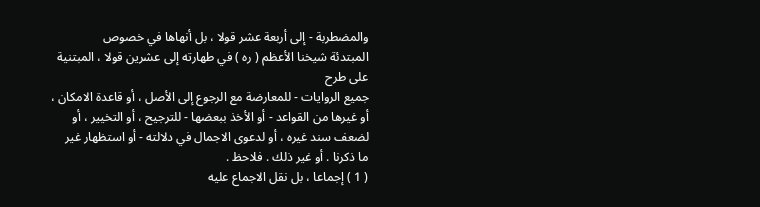والمضطربة - إلى أربعة عشر قولا ، بل أنهاها في خصوص
المبتدئة شيخنا الأعظم ( ره ) في طهارته إلى عشرين قولا ، المبتنية على طرح
جميع الروايات - للمعارضة مع الرجوع إلى الأصل ، أو قاعدة الامكان ،
أو غيرها من القواعد - أو الأخذ ببعضها - للترجيح ، أو التخيير ، أو
لضعف سند غيره ، أو لدعوى الاجمال في دلالته - أو استظهار غير
ما ذكرنا . أو غير ذلك . فلاحظ .
( 1 ) إجماعا ، بل نقل الاجماع عليه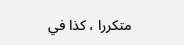متكررا ، كذا في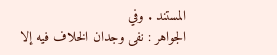المستند . وفي
الجواهر : نفى وجدان الخلاف فيه إلا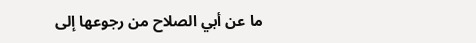ما عن أبي الصلاح من رجوعها إلى